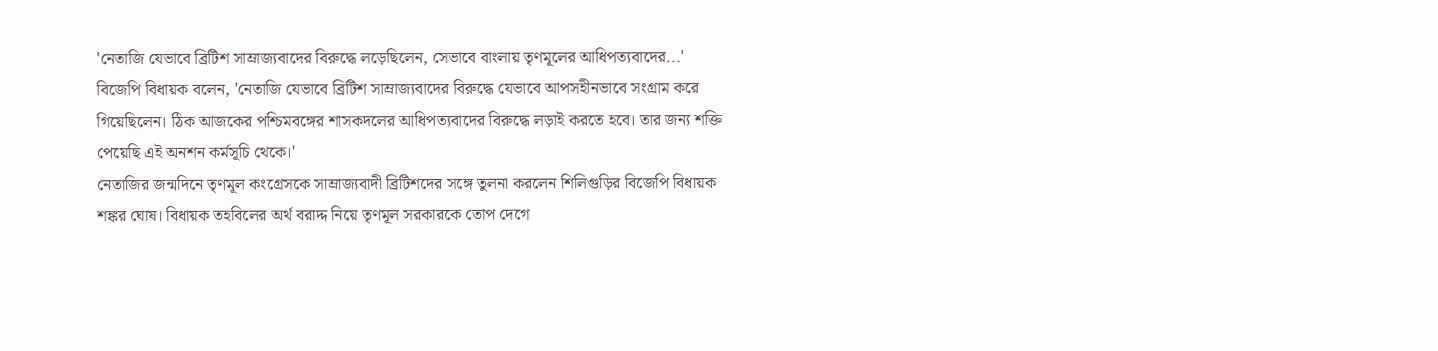'নেতাজি যেভাবে ব্রিটিশ সাম্রাজ্যবাদের বিরুদ্ধে লড়েছিলেন, সেভাবে বাংলায় তৃণমূলের আধিপত্যবাদের...'
বিজেপি বিধায়ক বলেন, 'নেতাজি যেভাবে ব্রিটিশ সাম্রাজ্যবাদের বিরুদ্ধে যেভাবে আপসহীনভাবে সংগ্রাম করে গিয়েছিলেন। ঠিক আজকের পশ্চিমবঙ্গের শাসকদলের আধিপত্যবাদের বিরুদ্ধে লড়াই করতে হবে। তার জন্য শক্তি পেয়েছি এই অনশন কর্মসূচি থেকে।'
নেতাজির জন্মদিনে তৃণমূল কংগ্রেসকে সাম্রাজ্যবাদী ব্রিটিশদের সঙ্গে তুলনা করলেন শিলিগুড়ির বিজেপি বিধায়ক শঙ্কর ঘোষ। বিধায়ক তহবিলের অর্থ বরাদ্দ নিয়ে তৃণমূল সরকারকে তোপ দেগে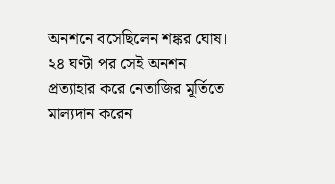অনশনে বসেছিলেন শঙ্কর ঘোষ। ২৪ ঘণ্টা পর সেই অনশন প্রত্যাহার করে নেতাজির মূর্তিতে মাল্যদান করেন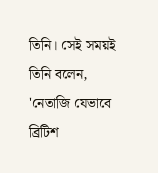তিনি। সেই সময়ই তিনি বলেন, 'নেতাজি যেভাবে ব্রিটিশ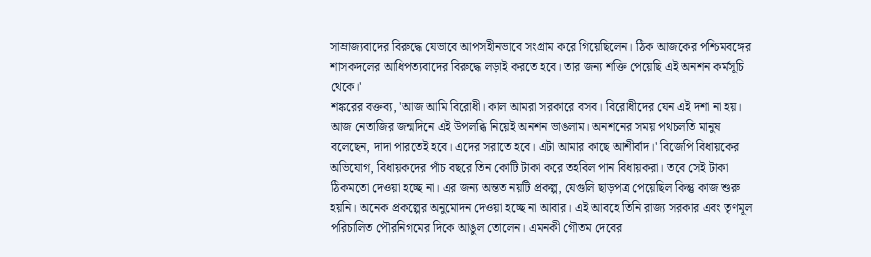সাম্রাজ্যবাদের বিরুদ্ধে যেভাবে আপসহীনভাবে সংগ্রাম করে গিয়েছিলেন। ঠিক আজকের পশ্চিমবঙ্গের শাসকদলের আধিপত্যবাদের বিরুদ্ধে লড়াই করতে হবে। তার জন্য শক্তি পেয়েছি এই অনশন কর্মসূচি থেকে।'
শঙ্করের বক্তব্য, 'আজ আমি বিরোধী। কাল আমরা সরকারে বসব। বিরোধীদের যেন এই দশা না হয়। আজ নেতাজির জন্মদিনে এই উপলব্ধি নিয়েই অনশন ভাঙলাম। অনশনের সময় পথচলতি মানুষ বলেছেন, দাদা পারতেই হবে। এদের সরাতে হবে। এটা আমার কাছে আশীর্বাদ।' বিজেপি বিধায়কের অভিযোগ, বিধায়কদের পাঁচ বছরে তিন কোটি টাকা করে তহবিল পান বিধায়করা। তবে সেই টাকা ঠিকমতো দেওয়া হচ্ছে না। এর জন্য অন্তত নয়টি প্রকল্প, যেগুলি ছাড়পত্র পেয়েছিল কিন্তু কাজ শুরু হয়নি। অনেক প্রকল্পের অনুমোদন দেওয়া হচ্ছে না আবার। এই আবহে তিনি রাজ্য সরকার এবং তৃণমূল পরিচালিত পৌরনিগমের দিকে আঙুল তোলেন। এমনকী গৌতম দেবের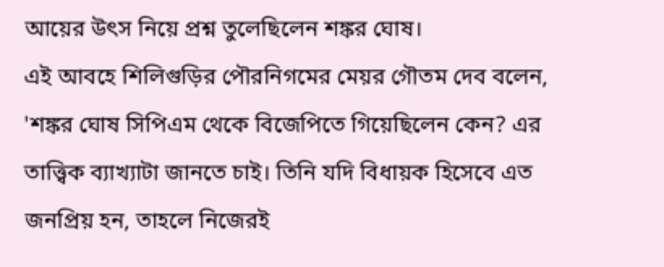আয়ের উৎস নিয়ে প্রশ্ন তুলেছিলেন শঙ্কর ঘোষ।
এই আবহে শিলিগুড়ির পৌরনিগমের মেয়র গৌতম দেব বলেন, 'শঙ্কর ঘোষ সিপিএম থেকে বিজেপিতে গিয়েছিলেন কেন? এর তাত্ত্বিক ব্যাখ্যাটা জানতে চাই। তিনি যদি বিধায়ক হিসেবে এত জনপ্রিয় হন, তাহলে নিজেরই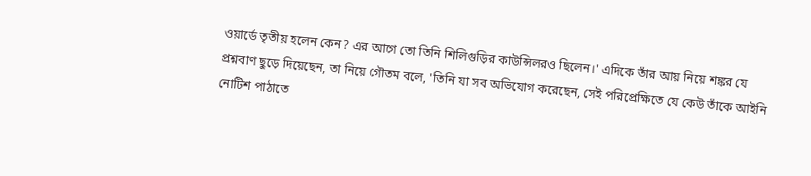ওয়ার্ডে তৃতীয় হলেন কেন? এর আগে তো তিনি শিলিগুড়ির কাউন্সিলরও ছিলেন।' এদিকে তাঁর আয় নিয়ে শঙ্কর যে প্রশ্নবাণ ছুড়ে দিয়েছেন, তা নিয়ে গৌতম বলে, 'তিনি যা সব অভিযোগ করেছেন, সেই পরিপ্রেক্ষিতে যে কেউ তাঁকে আইনি নোটিশ পাঠাতে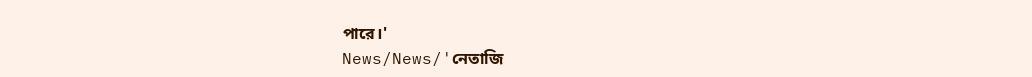পারে।'
News/News/'নেতাজি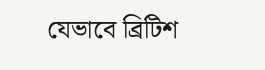যেভাবে ব্রিটিশ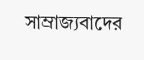সাম্রাজ্যবাদের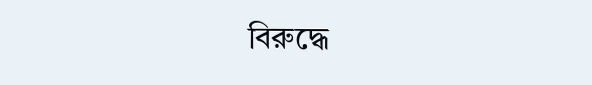বিরুদ্ধে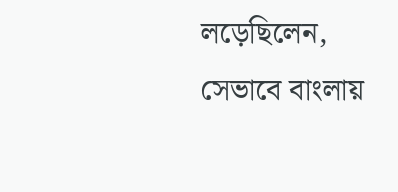লড়েছিলেন, সেভাবে বাংলায়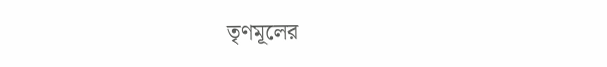তৃণমূলের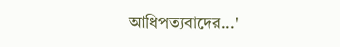আধিপত্যবাদের...'